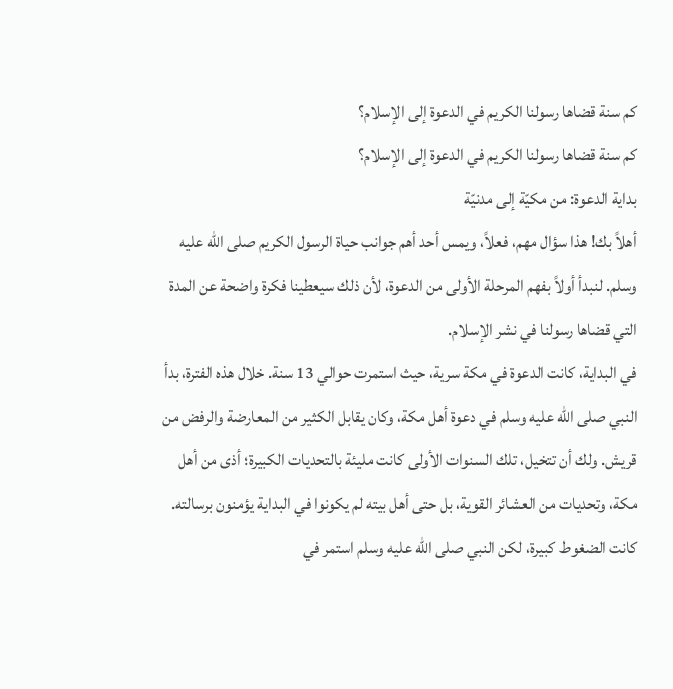كم سنة قضاها رسولنا الكريم في الدعوة إلى الإسلام؟
كم سنة قضاها رسولنا الكريم في الدعوة إلى الإسلام؟
بداية الدعوة: من مكيّة إلى مدنيّة
أهلاً بك! هذا سؤال مهم، فعلاً، ويمس أحد أهم جوانب حياة الرسول الكريم صلى الله عليه وسلم. لنبدأ أولاً بفهم المرحلة الأولى من الدعوة، لأن ذلك سيعطينا فكرة واضحة عن المدة التي قضاها رسولنا في نشر الإسلام.
في البداية، كانت الدعوة في مكة سرية، حيث استمرت حوالي 13 سنة. خلال هذه الفترة، بدأ النبي صلى الله عليه وسلم في دعوة أهل مكة، وكان يقابل الكثير من المعارضة والرفض من قريش. ولك أن تتخيل، تلك السنوات الأولى كانت مليئة بالتحديات الكبيرة؛ أذى من أهل مكة، وتحديات من العشائر القوية، بل حتى أهل بيته لم يكونوا في البداية يؤمنون برسالته. كانت الضغوط كبيرة، لكن النبي صلى الله عليه وسلم استمر في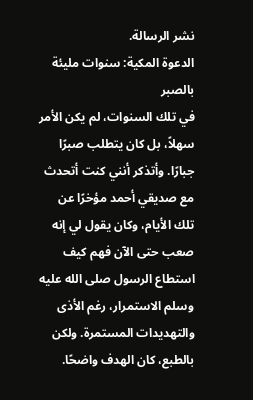نشر الرسالة.
الدعوة المكية: سنوات مليئة بالصبر
في تلك السنوات، لم يكن الأمر سهلاً، بل كان يتطلب صبرًا جبارًا. وأتذكر أنني كنت أتحدث مع صديقي أحمد مؤخرًا عن تلك الأيام، وكان يقول لي إنه صعب حتى الآن فهم كيف استطاع الرسول صلى الله عليه وسلم الاستمرار، رغم الأذى والتهديدات المستمرة. ولكن بالطبع، كان الهدف واضحًا.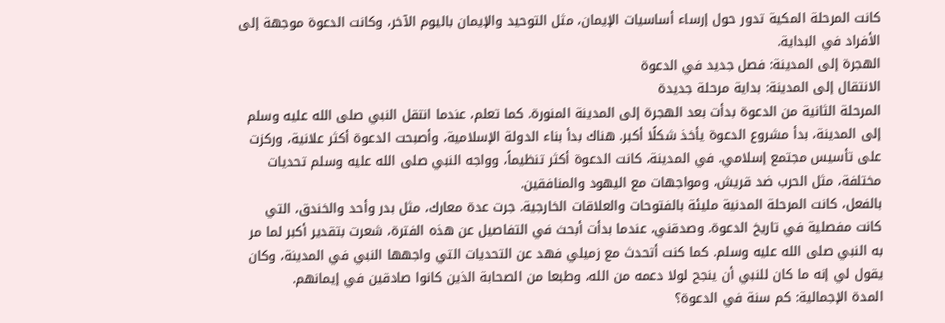كانت المرحلة المكية تدور حول إرساء أساسيات الإيمان، مثل التوحيد والإيمان باليوم الآخر، وكانت الدعوة موجهة إلى الأفراد في البداية.
الهجرة إلى المدينة: فصل جديد في الدعوة
الانتقال إلى المدينة: بداية مرحلة جديدة
المرحلة الثانية من الدعوة بدأت بعد الهجرة إلى المدينة المنورة. كما تعلم، عندما انتقل النبي صلى الله عليه وسلم إلى المدينة، بدأ مشروع الدعوة يأخذ شكلًا أكبر. هناك بدأ بناء الدولة الإسلامية، وأصبحت الدعوة أكثر علانية، وركزت على تأسيس مجتمع إسلامي. في المدينة، كانت الدعوة أكثر تنظيماً، وواجه النبي صلى الله عليه وسلم تحديات مختلفة، مثل الحرب ضد قريش، ومواجهات مع اليهود والمنافقين.
بالفعل، كانت المرحلة المدنية مليئة بالفتوحات والعلاقات الخارجية. جرت عدة معارك، مثل بدر وأحد والخندق، التي كانت مفصلية في تاريخ الدعوة. وصدقني، عندما بدأت أبحث في التفاصيل عن هذه الفترة، شعرت بتقدير أكبر لما مر به النبي صلى الله عليه وسلم. كما كنت أتحدث مع زميلي فهد عن التحديات التي واجهها النبي في المدينة، وكان يقول لي إنه ما كان للنبي أن ينجح لولا دعمه من الله، وطبعا من الصحابة الذين كانوا صادقين في إيمانهم.
المدة الإجمالية: كم سنة في الدعوة؟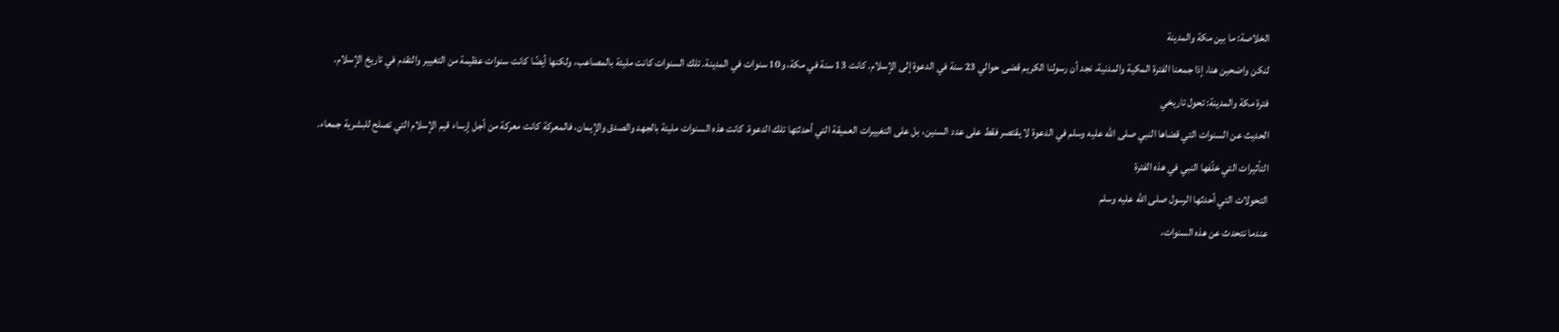الخلاصة: ما بين مكة والمدينة
لنكن واضحين هنا، إذا جمعنا الفترة المكية والمدنية، نجد أن رسولنا الكريم قضى حوالي 23 سنة في الدعوة إلى الإسلام. كانت 13 سنة في مكة، و10 سنوات في المدينة. تلك السنوات كانت مليئة بالمصاعب، ولكنها أيضًا كانت سنوات عظيمة من التغيير والتقدم في تاريخ الإسلام.
فترة مكة والمدينة: تحول تاريخي
الحديث عن السنوات التي قضاها النبي صلى الله عليه وسلم في الدعوة لا يقتصر فقط على عدد السنين، بل على التغييرات العميقة التي أحدثتها تلك الدعوة. كانت هذه السنوات مليئة بالجهد والصدق والإيمان، فالمعركة كانت معركة من أجل إرساء قيم الإسلام التي تصلح للبشرية جمعاء.
التأثيرات التي خلّفها النبي في هذه الفترة
التحولات التي أحدثها الرسول صلى الله عليه وسلم
عندما نتحدث عن هذه السنوات،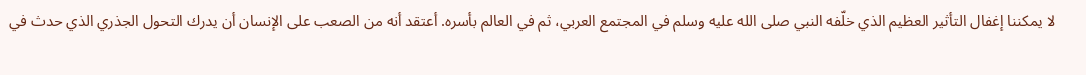لا يمكننا إغفال التأثير العظيم الذي خلّفه النبي صلى الله عليه وسلم في المجتمع العربي، ثم في العالم بأسره. أعتقد أنه من الصعب على الإنسان أن يدرك التحول الجذري الذي حدث في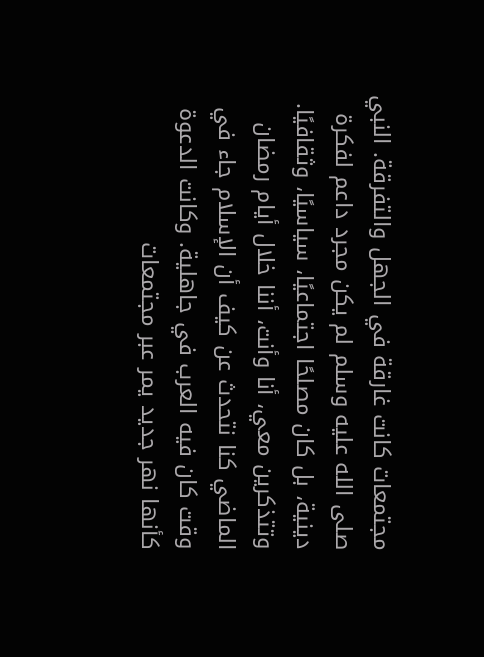مجتمعات كانت غارقة في الجهل والتفرقة. النبي صلى الله عليه وسلم لم يكن مجرد داعم لفكرة دينية، بل كان مصلحًا اجتماعيًا، سياسيًا، وثقافيًا.
وتتذكرين معي، أنا وأنت، أننا خلال أيام رمضان الماضي كنا نتحدث عن كيف أن الإسلام جاء في وقت كان فيه العرب في جاهلية. وكانت الدعوة كأنها نهر جديد يمر عبر مجتمعات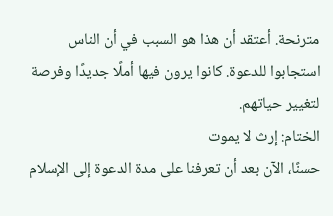مترنحة. أعتقد أن هذا هو السبب في أن الناس استجابوا للدعوة. كانوا يرون فيها أملًا جديدًا وفرصة لتغيير حياتهم.
الختام: إرث لا يموت
حسنًا، الآن بعد أن تعرفنا على مدة الدعوة إلى الإسلام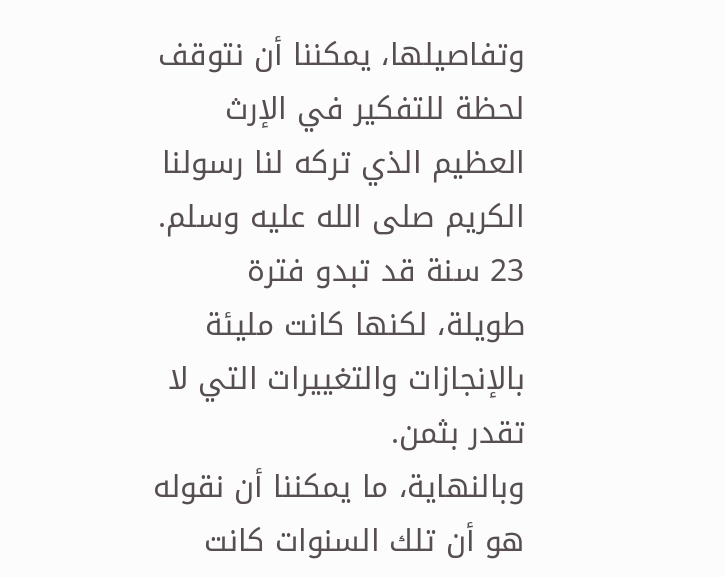وتفاصيلها، يمكننا أن نتوقف لحظة للتفكير في الإرث العظيم الذي تركه لنا رسولنا الكريم صلى الله عليه وسلم. 23 سنة قد تبدو فترة طويلة، لكنها كانت مليئة بالإنجازات والتغييرات التي لا تقدر بثمن.
وبالنهاية، ما يمكننا أن نقوله هو أن تلك السنوات كانت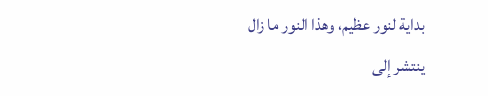بداية لنور عظيم، وهذا النور ما زال ينتشر إلى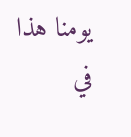يومنا هذا في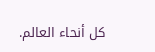كل أنحاء العالم.